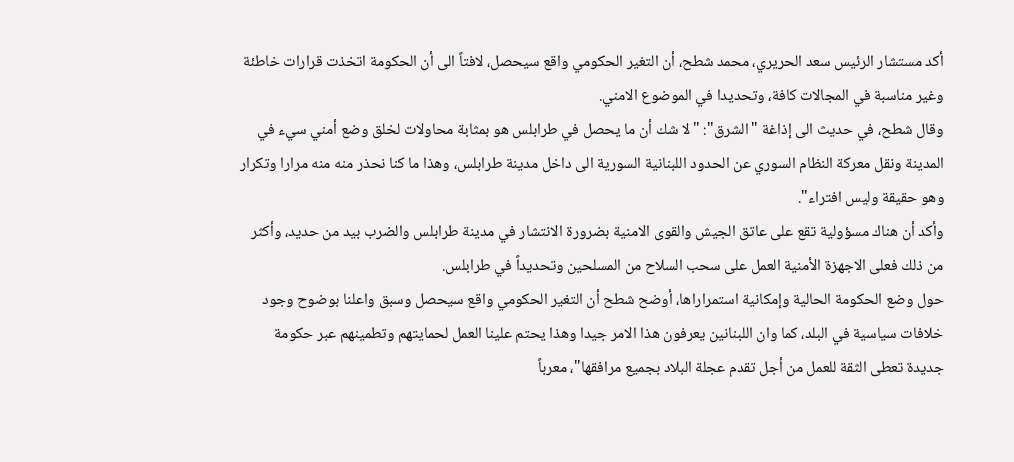أكد مستشار الرئيس سعد الحريري، محمد شطح، أن التغير الحكومي واقع سيحصل، لافتاً الى أن الحكومة اتخذت قرارات خاطئة وغير مناسبة في المجالات كافة، وتحديدا في الموضوع الامني.
وقال شطح، في حديث الى إذاغة "الشرق": "لا شك أن ما يحصل في طرابلس هو بمثابة محاولات لخلق وضع أمني سيء في المدينة ونقل معركة النظام السوري عن الحدود اللبنانية السورية الى داخل مدينة طرابلس، وهذا ما كنا نحذر منه منه مرارا وتكرار وهو حقيقة وليس افتراء".
وأكد أن هناك مسؤولية تقع على عاتق الجيش والقوى الامنية بضرورة الانتشار في مدينة طرابلس والضرب بيد من حديد، وأكثر من ذلك فعلى الاجهزة الأمنية العمل على سحب السلاح من المسلحين وتحديداً في طرابلس.
حول وضع الحكومة الحالية وإمكانية استمراراها، أوضح شطح أن التغير الحكومي واقع سيحصل وسبق واعلنا بوضوح وجود خلافات سياسية في البلد، كما وان اللبنانين يعرفون هذا الامر جيدا وهذا يحتم علينا العمل لحمايتهم وتطمينهم عبر حكومة جديدة تعطى الثقة للعمل من أجل تقدم عجلة البلاد بجميع مرافقها"، معرباً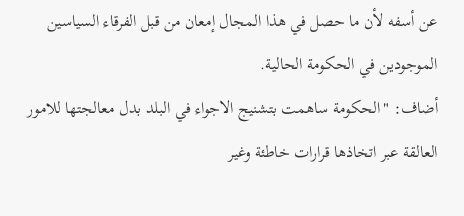عن أسفه لأن ما حصل في هذا المجال إمعان من قبل الفرقاء السياسين الموجودين في الحكومة الحالية.
أضاف: "الحكومة ساهمت بتشنيج الاجواء في البلد بدل معالجتها للامور العالقة عبر اتخاذها قرارات خاطئة وغير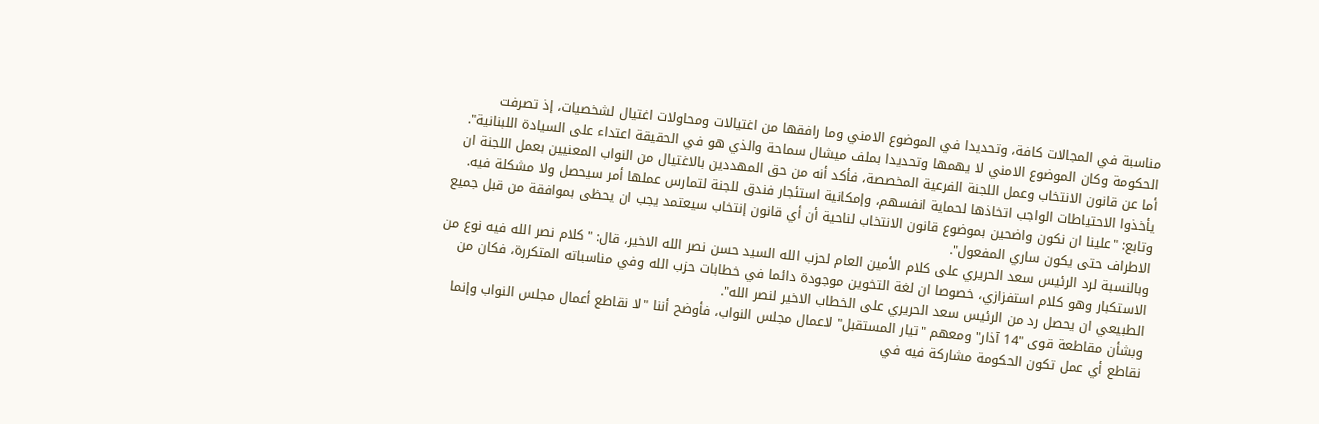مناسبة في المجالات كافة، وتحديدا في الموضوع الامني وما رافقها من اغتيالات ومحاولات اغتيال لشخصيات، إذ تصرفت الحكومة وكان الموضوع الامني لا يهمها وتحديدا بملف ميشال سماحة والذي هو في الحقيقة اعتداء على السيادة اللبنانية".
أما عن قانون الانتخاب وعمل اللجنة الفرعية المخصصة، فأكد أنه من حق المهددين بالاغتيال من النواب المعنيين بعمل اللجنة ان يأخذوا الاحتياطات الواجب اتخاذها لحماية انفسهم، وإمكانية استئجار فندق للجنة لتمارس عملها أمر سيحصل ولا مشكلة فيه.
وتابع: "علينا ان نكون واضحين بموضوع قانون الانتخاب لناحية أن أي قانون إنتخاب سيعتمد يجب ان يحظى بموافقة من قبل جميع الاطراف حتى يكون ساري المفعول".
وبالنسبة لرد الرئيس سعد الحريري على كلام الأمين العام لحزب الله السيد حسن نصر الله الاخير، قال: "كلام نصر الله فيه نوع من الاستكبار وهو كلام استفزازي، خصوصا ان لغة التخوين موجودة دائما في خطابات حزب الله وفي مناسباته المتكررة، فكان من الطبيعي ان يحصل رد من الرئيس سعد الحريري على الخطاب الاخير لنصر الله".
وبشأن مقاطعة قوى "14 آذار" ومعهم "تيار المستقبل" لاعمال مجلس النواب، فأوضح أننا "لا نقاطع أعمال مجلس النواب وإنما نقاطع أي عمل تكون الحكومة مشاركة فيه في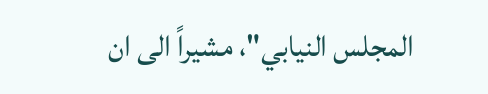المجلس النيابي"، مشيراً الى ان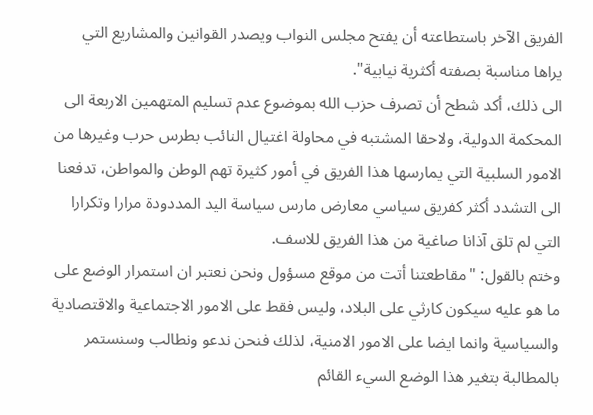الفريق الآخر باستطاعته أن يفتح مجلس النواب ويصدر القوانين والمشاريع التي يراها مناسبة بصفته أكثرية نيابية".
الى ذلك، أكد شطح أن تصرف حزب الله بموضوع عدم تسليم المتهمين الاربعة الى المحكمة الدولية، ولاحقا المشتبه في محاولة اغتيال النائب بطرس حرب وغيرها من الامور السلبية التي يمارسها هذا الفريق في أمور كثيرة تهم الوطن والمواطن، تدفعنا الى التشدد أكثر كفريق سياسي معارض مارس سياسة اليد المددودة مرارا وتكرارا التي لم تلق آذانا صاغية من هذا الفريق للاسف.
وختم بالقول: "مقاطعتنا أتت من موقع مسؤول ونحن نعتبر ان استمرار الوضع على ما هو عليه سيكون كارثي على البلاد، وليس فقط على الامور الاجتماعية والاقتصادية والسياسية وانما ايضا على الامور الامنية، لذلك فنحن ندعو ونطالب وسنستمر بالمطالبة بتغير هذا الوضع السيء القائم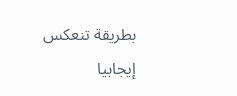بطريقة تنعكس إيجابيا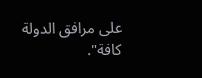على مرافق الدولة كافة".